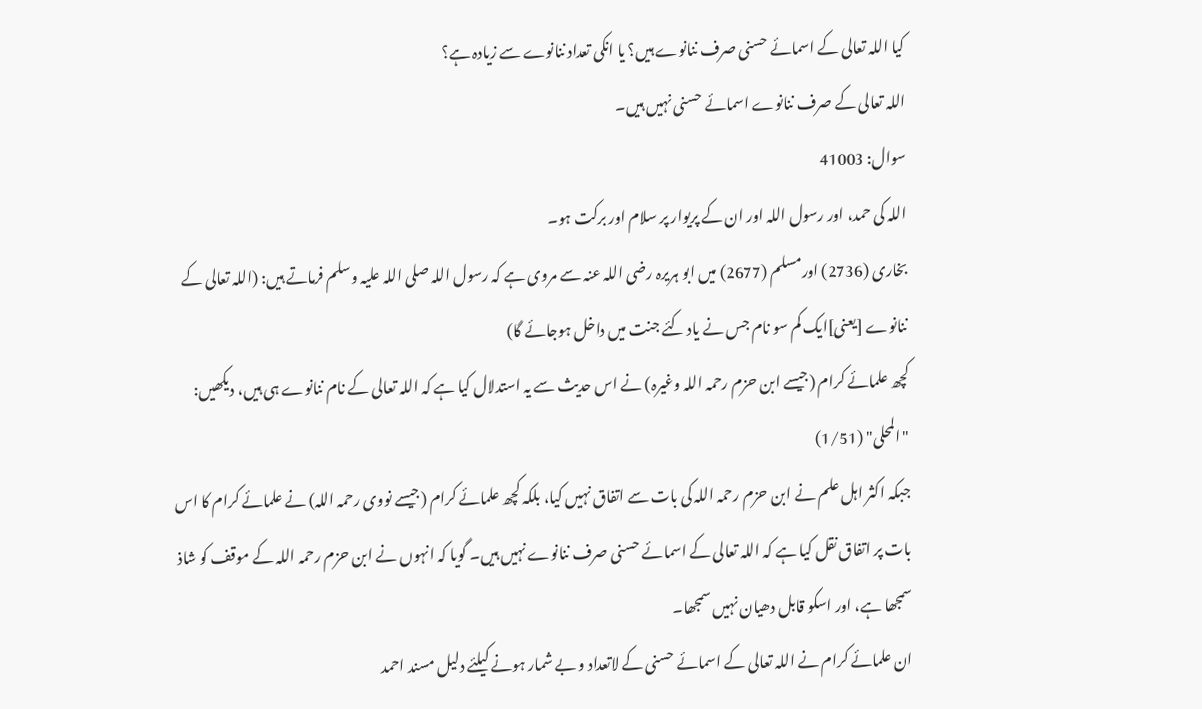کیا اللہ تعالی کے اسمائے حسنی صرف ننانوے ہیں؟ یا انکی تعداد ننانوے سے زیادہ ہے؟
اللہ تعالی کے صرف ننانوے اسمائے حسنی نہیں ہیں۔
سوال: 41003
اللہ کی حمد، اور رسول اللہ اور ان کے پریوار پر سلام اور برکت ہو۔
بخاری (2736) اورمسلم (2677) میں ابو ہریرہ رضی اللہ عنہ سے مروی ہے کہ رسول اللہ صلی اللہ علیہ وسلم فرماتے ہیں: (اللہ تعالی کے ننانوے [یعنی]ایک کم سو نام جس نے یاد کئے جنت میں داخل ہوجائے گا)
کچھ علمائے کرام (جیسے ابن حزم رحمہ اللہ وغیرہ) نے اس حدیث سے یہ استدلال کیا ہے کہ اللہ تعالی کے نام ننانوے ہی ہیں، دیکھیں: "المحلى" (1/51)
جبکہ اکثر اہل علم نے ابن حزم رحمہ اللہ کی بات سے اتفاق نہیں کیا، بلکہ کچھ علمائے کرام (جیسے نووی رحمہ اللہ) نے علمائے کرام کا اس بات پر اتفاق نقل کیا ہے کہ اللہ تعالی کے اسمائے حسنی صرف ننانوے نہیں ہیں۔ گویا کہ انہوں نے ابن حزم رحمہ اللہ کے موقف کو شاذ سمجھا ہے، اور اسکو قابل دھیان نہیں سمجھا۔
ان علمائے کرام نے اللہ تعالی کے اسمائے حسنی کے لاتعداد و بے شمار ہونے کیلئے دلیل مسند احمد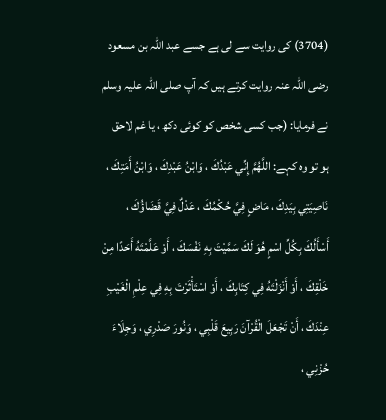(3704) کی روایت سے لی ہے جسے عبد اللہ بن مسعود رضی اللہ عنہ روایت کرتے ہیں کہ آپ صلی اللہ علیہ وسلم نے فرمایا: (جب کسی شخص کو کوئی دکھ ، یا غم لاحق ہو تو وہ کہے: اللَّهُمَّ إِنِّي عَبْدُكَ ، وَابْنُ عَبْدِكَ ، وَابْنُ أَمَتِكَ ، نَاصِيَتِي بِيَدِكَ ، مَاضٍ فِيَّ حُكْمُكَ ، عَدْلٌ فِيَّ قَضَاؤُكَ ، أَسْأَلُكَ بِكُلِّ اسْمٍ هُوَ لَكَ سَمَّيْتَ بِهِ نَفْسَكَ ، أَوْ عَلَّمْتَهُ أَحَدًا مِنْ خَلْقِكَ ، أَوْ أَنْزَلْتَهُ فِي كِتَابِكَ ، أَوْ اسْتَأْثَرْتَ بِهِ فِي عِلْمِ الْغَيْبِ عِنْدَكَ ، أَنْ تَجْعَلَ الْقُرْآنَ رَبِيعَ قَلْبِي ، وَنُورَ صَدْرِي ، وَجِلَاءَ حُزْنِي ،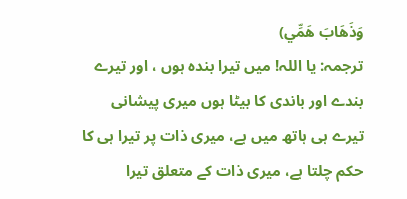وَذَهَابَ هَمِّي)
ترجمہ: یا اللہ! میں تیرا بندہ ہوں ، اور تیرے بندے اور باندی کا بیٹا ہوں میری پیشانی تیرے ہی ہاتھ میں ہے، میری ذات پر تیرا ہی کا حکم چلتا ہے، میری ذات کے متعلق تیرا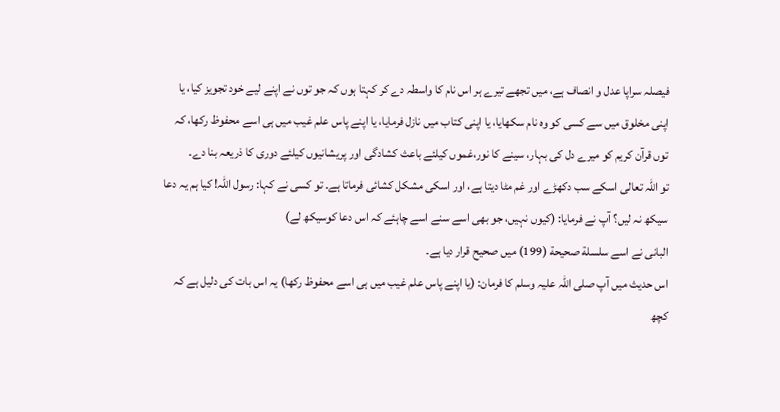فیصلہ سراپا عدل و انصاف ہے، میں تجھے تیرے ہر اس نام کا واسطہ دے کر کہتا ہوں کہ جو توں نے اپنے لیے خود تجویز کیا، یا اپنی مخلوق میں سے کسی کو وہ نام سکھایا، یا اپنی کتاب میں نازل فرمایا، یا اپنے پاس علم غیب میں ہی اسے محفوظ رکھا، کہ توں قرآن کریم کو میرے دل کی بہار، سینے کا نور،غموں کیلئے باعث کشادگی اور پریشانیوں کیلئے دوری کا ذریعہ بنا دے۔
تو اللہ تعالی اسکے سب دکھڑے اور غم مٹا دیتا ہے، اور اسکی مشکل کشائی فرماتا ہے۔ تو کسی نے کہا: رسول اللہ! کیا ہم یہ دعا سیکھ نہ لیں؟ آپ نے فرمایا: (کیوں نہیں، جو بھی اسے سنے اسے چاہئے کہ اس دعا کوسیکھ لے)
البانی نے اسے سلسلة صحيحة (199) میں صحیح قرار دیا ہے۔
اس حدیث میں آپ صلی اللہ علیہ وسلم کا فرمان: (یا اپنے پاس علم غیب میں ہی اسے محفوظ رکھا) یہ اس بات کی دلیل ہے کہ کچھ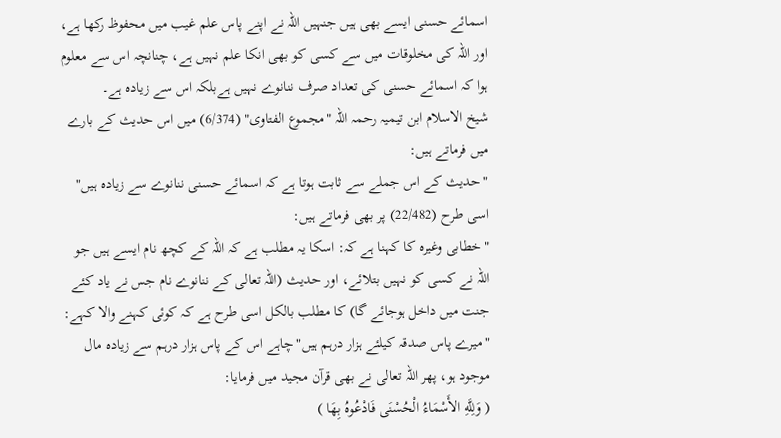اسمائے حسنی ایسے بھی ہیں جنہیں اللہ نے اپنے پاس علم غیب میں محفوظ رکھا ہے، اور اللہ کی مخلوقات میں سے کسی کو بھی انکا علم نہیں ہے، چنانچہ اس سے معلوم ہوا کہ اسمائے حسنی کی تعداد صرف ننانوے نہیں ہےبلکہ اس سے زیادہ ہے۔
شیخ الاسلام ابن تیمیہ رحمہ اللہ "مجموع الفتاوى" (6/374) میں اس حدیث کے بارے میں فرماتے ہیں:
"حدیث کے اس جملے سے ثابت ہوتا ہے کہ اسمائے حسنی ننانوے سے زیادہ ہیں"
اسی طرح (22/482) پر بھی فرماتے ہیں:
"خطابی وغیرہ کا کہنا ہے کہ: اسکا یہ مطلب ہے کہ اللہ کے کچھ نام ایسے ہیں جو اللہ نے کسی کو نہیں بتلائے، اور حدیث (اللہ تعالی کے ننانوے نام جس نے یاد کئے جنت میں داخل ہوجائے گا) کا مطلب بالکل اسی طرح ہے کہ کوئی کہنے والا کہے: "میرے پاس صدقہ کیلئے ہزار درہم ہیں"چاہے اس کے پاس ہزار درہم سے زیادہ مال موجود ہو، پھر اللہ تعالی نے بھی قرآن مجید میں فرمایا:
( وَلِلَّهِ الأَسْمَاءُ الْحُسْنَى فَادْعُوهُ بِهَا )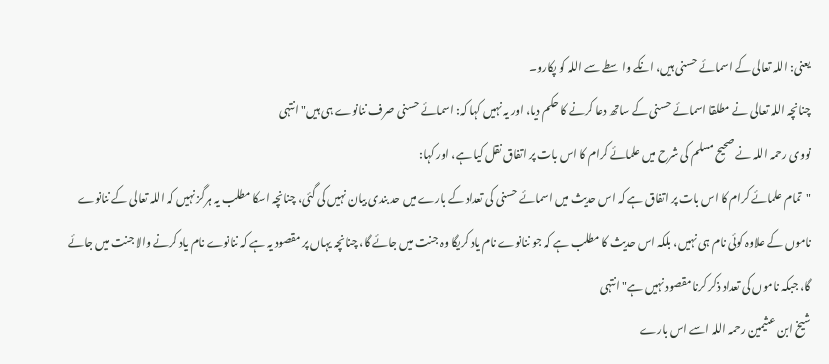یعنی: اللہ تعالی کے اسمائے حسنی ہیں، انکے واسطے سے اللہ کو پکارو۔
چنانچہ اللہ تعالی نے مطلقا اسمائے حسنی کے ساتھ دعا کرنے کا حکم دیا، اور یہ نہیں کہا کہ: اسمائے حسنی صرف ننانوے ہی ہیں" انتہی
نووی رحمہ اللہ نے صحیح مسلم کی شرح میں علمائے کرام کا اس بات پر اتفاق نقل کیا ہے، اور کہا:
"تمام علمائے کرام کا اس بات پر اتفاق ہے کہ اس حدیث میں اسمائے حسنی کی تعداد کے بارے میں حد بندی بیان نہیں کی گئی، چنانچہ اسکا مطلب یہ ہرگز نہیں کہ اللہ تعالی کے ننانوے ناموں کے علاوہ کوئی نام ہی نہیں، بلکہ اس حدیث کا مطلب ہے کہ جو ننانوے نام یاد کریگا وہ جنت میں جائے گا، چنانچہ یہاں پر مقصود یہ ہے کہ ننانوے نام یاد کرنے والا جنت میں جائے گا، جبکہ ناموں کی تعداد ذکر کرنا مقصود نہیں ہے" انتہی
شیخ ابن عثیمین رحمہ اللہ اسے اس بارے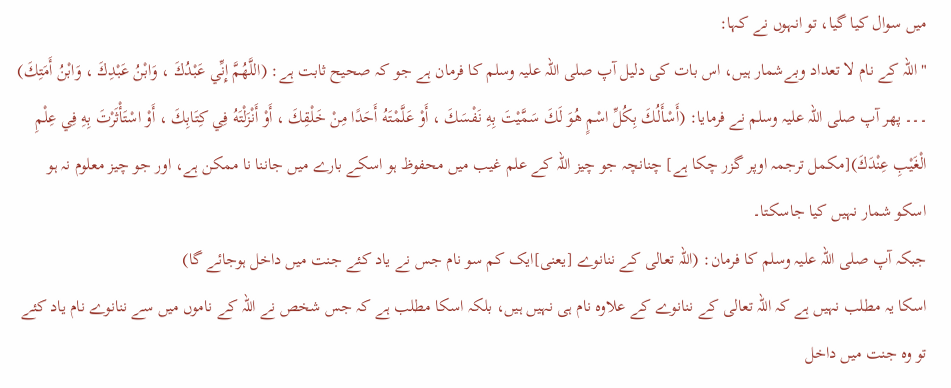میں سوال کیا گیا، تو انہوں نے کہا:
"اللہ کے نام لا تعداد وبےشمار ہیں، اس بات کی دلیل آپ صلی اللہ علیہ وسلم کا فرمان ہے جو کہ صحیح ثابت ہے: (اللَّهُمَّ إِنِّي عَبْدُكَ ، وَابْنُ عَبْدِكَ ، وَابْنُ أَمَتِكَ) ۔۔۔ پھر آپ صلی اللہ علیہ وسلم نے فرمایا: (أَسْأَلُكَ بِكُلِّ اسْمٍ هُوَ لَكَ سَمَّيْتَ بِهِ نَفْسَكَ ، أَوْ عَلَّمْتَهُ أَحَدًا مِنْ خَلْقِكَ ، أَوْ أَنْزَلْتَهُ فِي كِتَابِكَ ، أَوْ اسْتَأْثَرْتَ بِهِ فِي عِلْمِ الْغَيْبِ عِنْدَكَ)[مکمل ترجمہ اوپر گزر چکا ہے] چنانچہ جو چیز اللہ کے علم غیب میں محفوظ ہو اسکے بارے میں جاننا نا ممکن ہے، اور جو چیز معلوم نہ ہو اسکو شمار نہیں کیا جاسکتا۔
جبکہ آپ صلی اللہ علیہ وسلم کا فرمان: (اللہ تعالی کے ننانوے [یعنی]ایک کم سو نام جس نے یاد کئے جنت میں داخل ہوجائے گا)
اسکا یہ مطلب نہیں ہے کہ اللہ تعالی کے ننانوے کے علاوہ نام ہی نہیں ہیں، بلکہ اسکا مطلب ہے کہ جس شخص نے اللہ کے ناموں میں سے ننانوے نام یاد کئے تو وہ جنت میں داخل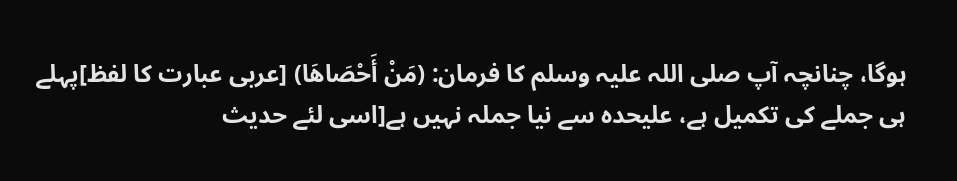ہوگا، چنانچہ آپ صلی اللہ علیہ وسلم کا فرمان: (مَنْ أَحْصَاهَا) [عربی عبارت کا لفظ]پہلے ہی جملے کی تکمیل ہے، علیحدہ سے نیا جملہ نہیں ہے[اسی لئے حدیث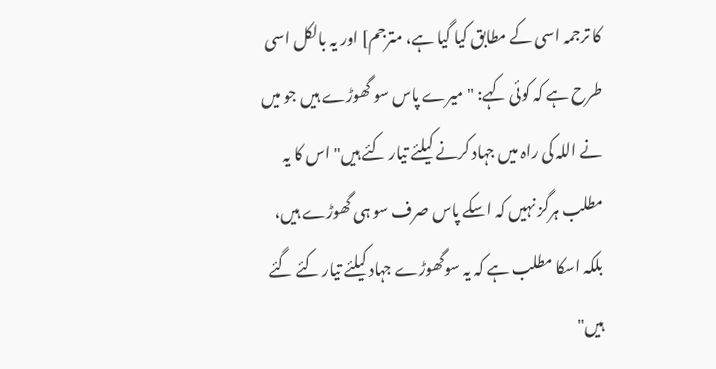کا ترجمہ اسی کے مطابق کیا گیا ہے، مترجم] اور یہ بالکل اسی طرح ہے کہ کوئی کہے: "میرے پاس سو گھوڑے ہیں جو میں نے اللہ کی راہ میں جہاد کرنے کیلئے تیار کئے ہیں" اس کا یہ مطلب ہرگز نہیں کہ اسکے پاس صرف سو ہی گھوڑے ہیں، بلکہ اسکا مطلب ہے کہ یہ سوگھوڑے جہاد کیلئے تیار کئے گئے ہیں"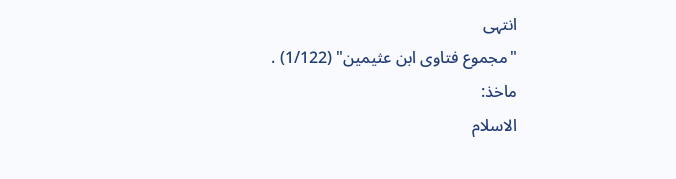انتہی
"مجموع فتاوى ابن عثيمين" (1/122) .
ماخذ:
الاسلام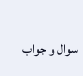سوال و جواب